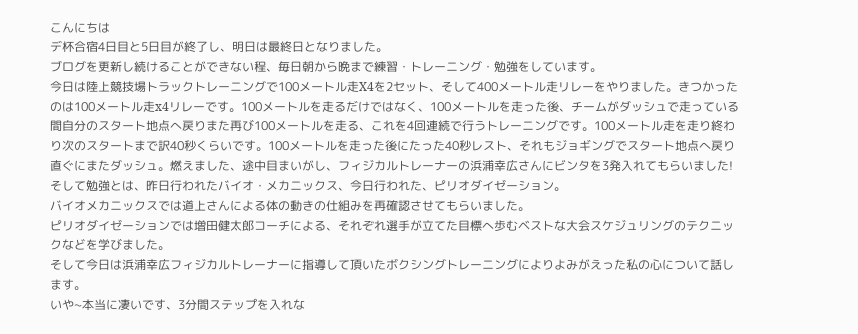こんにちは
デ杯合宿4日目と5日目が終了し、明日は最終日となりました。
ブログを更新し続けることができない程、毎日朝から晩まで練習・トレーニング・勉強をしています。
今日は陸上競技場トラックトレーニングで100メートル走X4を2セット、そして400メートル走リレーをやりました。きつかったのは100メートル走x4リレーです。100メートルを走るだけではなく、100メートルを走った後、チームがダッシュで走っている間自分のスタート地点へ戻りまた再び100メートルを走る、これを4回連続で行うトレーニングです。100メートル走を走り終わり次のスタートまで訳40秒くらいです。100メートルを走った後にたった40秒レスト、それもジョギングでスタート地点へ戻り直ぐにまたダッシュ。燃えました、途中目まいがし、フィジカルトレーナーの浜浦幸広さんにビンタを3発入れてもらいました!
そして勉強とは、昨日行われたバイオ・メカニックス、今日行われた、ピリオダイゼーション。
バイオメカニックスでは道上さんによる体の動きの仕組みを再確認させてもらいました。
ピリオダイゼーションでは増田健太郎コーチによる、それぞれ選手が立てた目標へ歩むベストな大会スケジュリングのテクニックなどを学びました。
そして今日は浜浦幸広フィジカルトレーナーに指導して頂いたボクシングトレーニングによりよみがえった私の心について話します。
いや~本当に凄いです、3分間ステップを入れな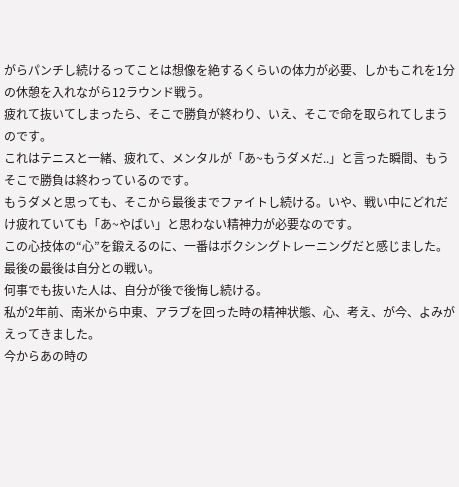がらパンチし続けるってことは想像を絶するくらいの体力が必要、しかもこれを1分の休憩を入れながら12ラウンド戦う。
疲れて抜いてしまったら、そこで勝負が終わり、いえ、そこで命を取られてしまうのです。
これはテニスと一緒、疲れて、メンタルが「あ~もうダメだ..」と言った瞬間、もうそこで勝負は終わっているのです。
もうダメと思っても、そこから最後までファイトし続ける。いや、戦い中にどれだけ疲れていても「あ~やばい」と思わない精神力が必要なのです。
この心技体の“心”を鍛えるのに、一番はボクシングトレーニングだと感じました。
最後の最後は自分との戦い。
何事でも抜いた人は、自分が後で後悔し続ける。
私が2年前、南米から中東、アラブを回った時の精神状態、心、考え、が今、よみがえってきました。
今からあの時の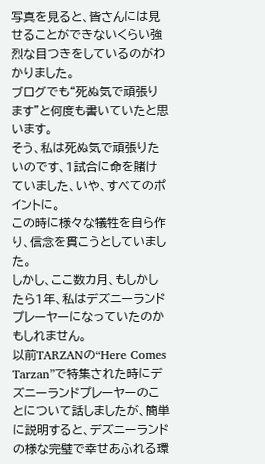写真を見ると、皆さんには見せることができないくらい強烈な目つきをしているのがわかりました。
ブログでも“死ぬ気で頑張ります”と何度も書いていたと思います。
そう、私は死ぬ気で頑張りたいのです、1試合に命を賭けていました、いや、すべてのポイントに。
この時に様々な犠牲を自ら作り、信念を貫こうとしていました。
しかし、ここ数カ月、もしかしたら1年、私はデズニーランドプレーヤーになっていたのかもしれません。
以前TARZANの“Here Comes Tarzan”で特集された時にデズニーランドプレーヤーのことについて話しましたが、簡単に説明すると、デズニーランドの様な完璧で幸せあふれる環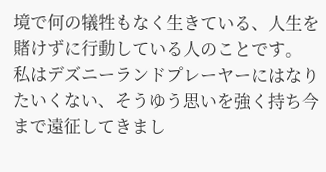境で何の犠牲もなく生きている、人生を賭けずに行動している人のことです。
私はデズニーランドプレーヤーにはなりたいくない、そうゆう思いを強く持ち今まで遠征してきまし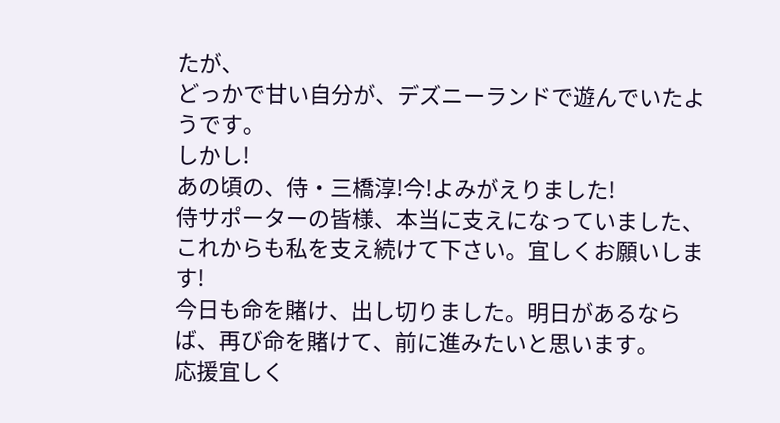たが、
どっかで甘い自分が、デズニーランドで遊んでいたようです。
しかし!
あの頃の、侍・三橋淳!今!よみがえりました!
侍サポーターの皆様、本当に支えになっていました、これからも私を支え続けて下さい。宜しくお願いします!
今日も命を賭け、出し切りました。明日があるならば、再び命を賭けて、前に進みたいと思います。
応援宜しく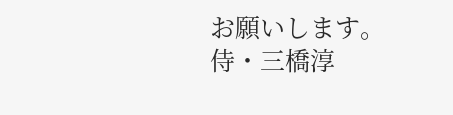お願いします。
侍・三橋淳